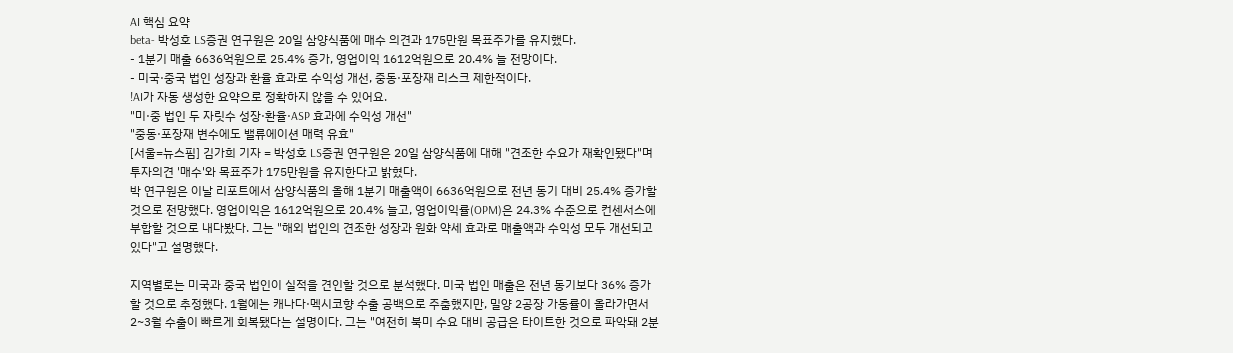AI 핵심 요약
beta- 박성호 LS증권 연구원은 20일 삼양식품에 매수 의견과 175만원 목표주가를 유지했다.
- 1분기 매출 6636억원으로 25.4% 증가, 영업이익 1612억원으로 20.4% 늘 전망이다.
- 미국·중국 법인 성장과 환율 효과로 수익성 개선, 중동·포장재 리스크 제한적이다.
!AI가 자동 생성한 요약으로 정확하지 않을 수 있어요.
"미·중 법인 두 자릿수 성장·환율·ASP 효과에 수익성 개선"
"중동·포장재 변수에도 밸류에이션 매력 유효"
[서울=뉴스핌] 김가희 기자 = 박성호 LS증권 연구원은 20일 삼양식품에 대해 "견조한 수요가 재확인됐다"며 투자의견 '매수'와 목표주가 175만원을 유지한다고 밝혔다.
박 연구원은 이날 리포트에서 삼양식품의 올해 1분기 매출액이 6636억원으로 전년 동기 대비 25.4% 증가할 것으로 전망했다. 영업이익은 1612억원으로 20.4% 늘고, 영업이익률(OPM)은 24.3% 수준으로 컨센서스에 부합할 것으로 내다봤다. 그는 "해외 법인의 견조한 성장과 원화 약세 효과로 매출액과 수익성 모두 개선되고 있다"고 설명했다.

지역별로는 미국과 중국 법인이 실적을 견인할 것으로 분석했다. 미국 법인 매출은 전년 동기보다 36% 증가할 것으로 추정했다. 1월에는 캐나다·멕시코향 수출 공백으로 주춤했지만, 밀양 2공장 가동률이 올라가면서 2~3월 수출이 빠르게 회복됐다는 설명이다. 그는 "여전히 북미 수요 대비 공급은 타이트한 것으로 파악돼 2분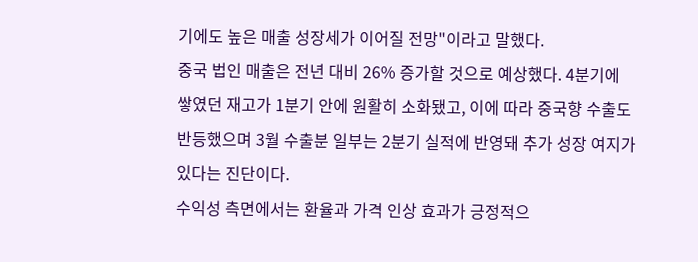기에도 높은 매출 성장세가 이어질 전망"이라고 말했다.
중국 법인 매출은 전년 대비 26% 증가할 것으로 예상했다. 4분기에 쌓였던 재고가 1분기 안에 원활히 소화됐고, 이에 따라 중국향 수출도 반등했으며 3월 수출분 일부는 2분기 실적에 반영돼 추가 성장 여지가 있다는 진단이다.
수익성 측면에서는 환율과 가격 인상 효과가 긍정적으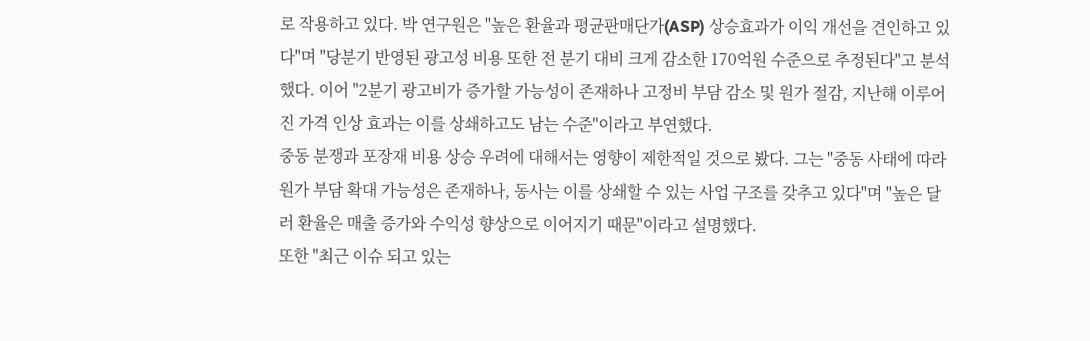로 작용하고 있다. 박 연구원은 "높은 환율과 평균판매단가(ASP) 상승효과가 이익 개선을 견인하고 있다"며 "당분기 반영된 광고성 비용 또한 전 분기 대비 크게 감소한 170억원 수준으로 추정된다"고 분석했다. 이어 "2분기 광고비가 증가할 가능성이 존재하나 고정비 부담 감소 및 원가 절감, 지난해 이루어진 가격 인상 효과는 이를 상쇄하고도 남는 수준"이라고 부연했다.
중동 분쟁과 포장재 비용 상승 우려에 대해서는 영향이 제한적일 것으로 봤다. 그는 "중동 사태에 따라 원가 부담 확대 가능성은 존재하나, 동사는 이를 상쇄할 수 있는 사업 구조를 갖추고 있다"며 "높은 달러 환율은 매출 증가와 수익성 향상으로 이어지기 때문"이라고 설명했다.
또한 "최근 이슈 되고 있는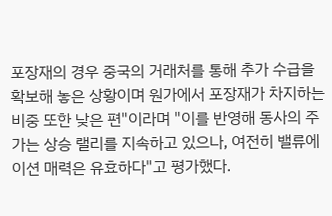포장재의 경우 중국의 거래처를 통해 추가 수급을 확보해 놓은 상황이며 원가에서 포장재가 차지하는 비중 또한 낮은 편"이라며 "이를 반영해 동사의 주가는 상승 랠리를 지속하고 있으나, 여전히 밸류에이션 매력은 유효하다"고 평가했다.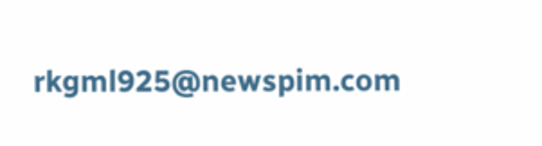rkgml925@newspim.com